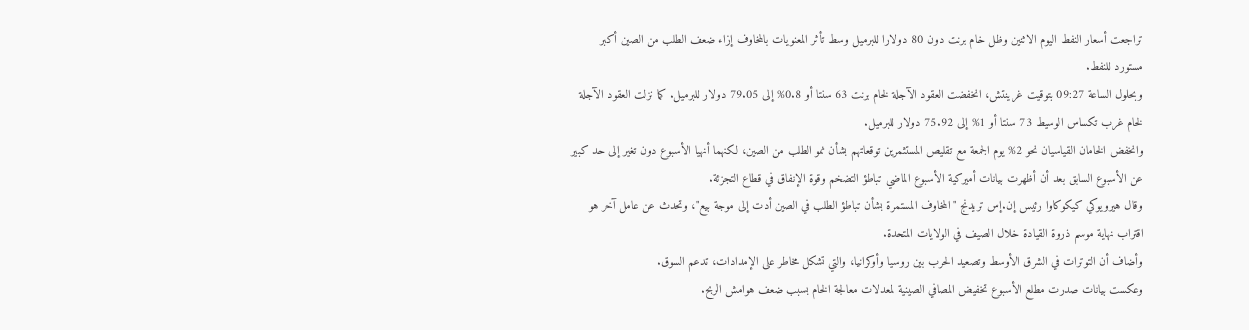تراجعت أسعار النفط اليوم الاثنين وظل خام برنت دون 80 دولارا للبرميل وسط تأثر المعنويات بالمخاوف إزاء ضعف الطلب من الصين أكبر مستورد للنفط.
وبحلول الساعة 09:27 بتوقيت غرينتش، انخفضت العقود الآجلة لخام برنت 63 سنتا أو 0.8% إلى 79.05 دولار للبرميل. كما نزلت العقود الآجلة لخام غرب تكساس الوسيط 73 سنتا أو 1% إلى 75.92 دولار للبرميل.
وانخفض الخامان القياسيان نحو 2% يوم الجمعة مع تقليص المستثمرين توقعاتهم بشأن نمو الطلب من الصين، لكنهما أنهيا الأسبوع دون تغير إلى حد كبير عن الأسبوع السابق بعد أن أظهرت بيانات أميركية الأسبوع الماضي تباطؤ التضخم وقوة الإنفاق في قطاع التجزئة.
وقال هيرويوكي كيكوكاوا رئيس إن.إس تريدنج "المخاوف المستمرة بشأن تباطؤ الطلب في الصين أدت إلى موجة بيع"، وتحدث عن عامل آخر هو اقتراب نهاية موسم ذروة القيادة خلال الصيف في الولايات المتحدة.
وأضاف أن التوترات في الشرق الأوسط وتصعيد الحرب بين روسيا وأوكرانيا، والتي تشكل مخاطر على الإمدادات، تدعم السوق.
وعكست بيانات صدرت مطلع الأسبوع تخفيض المصافي الصينية لمعدلات معالجة الخام بسبب ضعف هوامش الربح.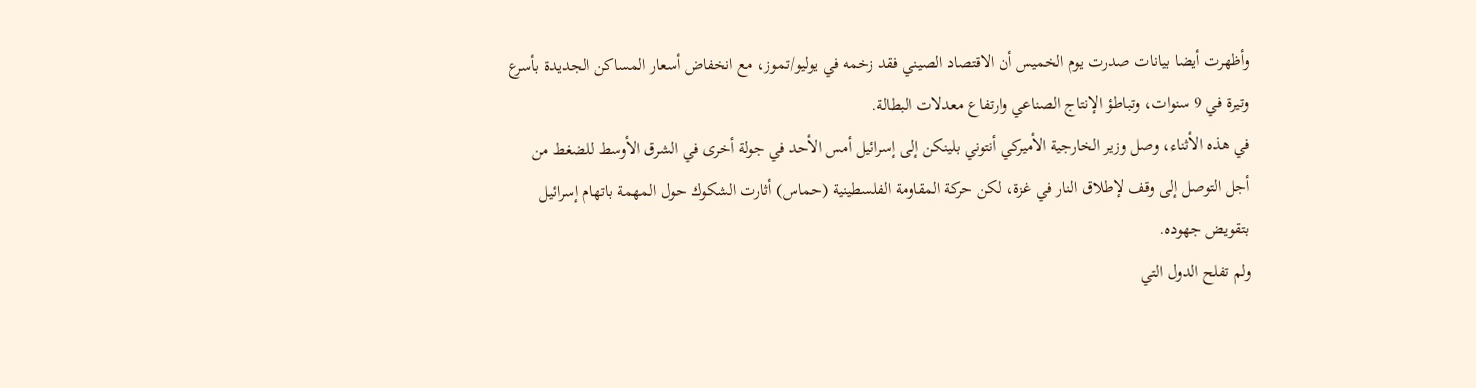وأظهرت أيضا بيانات صدرت يوم الخميس أن الاقتصاد الصيني فقد زخمه في يوليو/تموز، مع انخفاض أسعار المساكن الجديدة بأسرع وتيرة في 9 سنوات، وتباطؤ الإنتاج الصناعي وارتفاع معدلات البطالة.
في هذه الأثناء، وصل وزير الخارجية الأميركي أنتوني بلينكن إلى إسرائيل أمس الأحد في جولة أخرى في الشرق الأوسط للضغط من أجل التوصل إلى وقف لإطلاق النار في غزة، لكن حركة المقاومة الفلسطينية (حماس) أثارت الشكوك حول المهمة باتهام إسرائيل بتقويض جهوده.
ولم تفلح الدول التي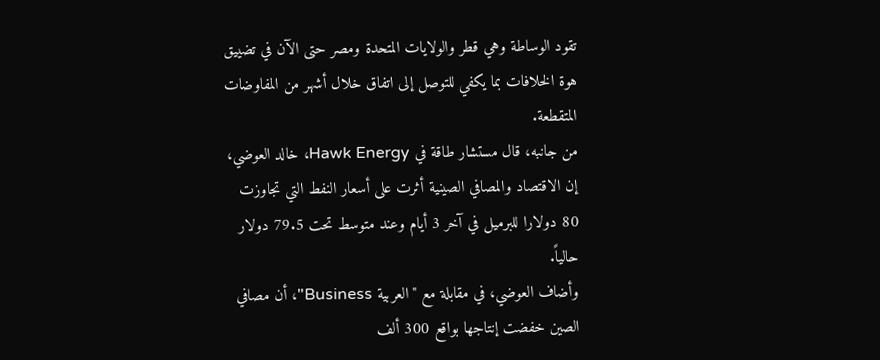تقود الوساطة وهي قطر والولايات المتحدة ومصر حتى الآن في تضييق هوة الخلافات بما يكفي للتوصل إلى اتفاق خلال أشهر من المفاوضات المتقطعة.
من جانبه، قال مستشار طاقة في Hawk Energy، خالد العوضي، إن الاقتصاد والمصافي الصينية أثرت على أسعار النفط التي تجاوزت 80 دولارا للبرميل في آخر 3 أيام وعند متوسط تحت 79.5 دولار حالياً.
وأضاف العوضي، في مقابلة مع "العربية Business"، أن مصافي الصين خفضت إنتاجها بواقع 300 ألف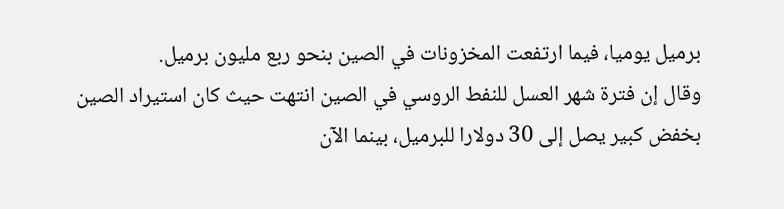برميل يوميا، فيما ارتفعت المخزونات في الصين بنحو ربع مليون برميل.
وقال إن فترة شهر العسل للنفط الروسي في الصين انتهت حيث كان استيراد الصين بخفض كبير يصل إلى 30 دولارا للبرميل، بينما الآن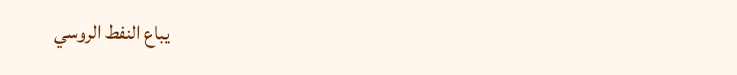يباع النفط الروسي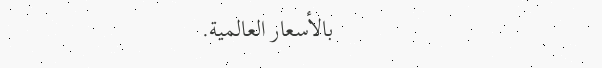بالأسعار العالمية.